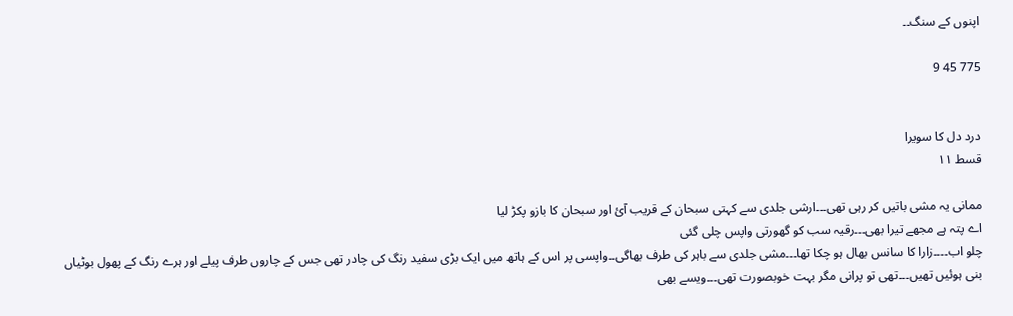اپنوں کے سنگ۔۔

775 45 9


درد دل کا سویرا
قسط ١١

ممانی یہ مشی باتیں کر رہی تھی۔۔۔ارشی جلدی سے کہتی سبحان کے قریب آئ اور سبحان کا بازو پکڑ لیا
اے پتہ ہے مجھے تیرا بھی۔۔۔رقیہ سب کو گھورتی واپس چلی گئی
چلو اب۔۔۔۔زارا کا سانس بھال ہو چکا تھا۔۔۔مشی جلدی سے باہر کی طرف بھاگی۔۔واپسی پر اس کے ہاتھ میں ایک بڑی سفید رنگ کی چادر تھی جس کے چاروں طرف پیلے اور ہرے رنگ کے پھول بوٹیاں بنی ہوئیں تھیں۔۔۔تھی تو پرانی مگر بہت خوبصورت تھی۔۔۔ویسے بھی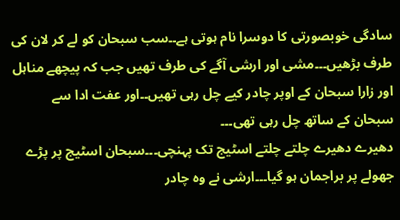سادگی خوبصورتی کا دوسرا نام ہوتی ہے۔۔سب سبحان کو لے کر لان کی طرف بڑھیں۔۔۔مشی اور ارشی آگے کی طرف تھیں جب کہ پیچھے مناہل اور زارا سبحان کے اوپر چادر کیے چل رہی تھیں۔۔اور عفت ادا سے سبحان کے ساتھ چل رہی تھی۔۔۔
دھیرے دھیرے چلتے چلتے اسٹیج تک پہنچی۔۔۔سبحان اسٹیج پر پڑے جھولے پر براجمان ہو گیا۔۔۔ارشی نے وہ چادر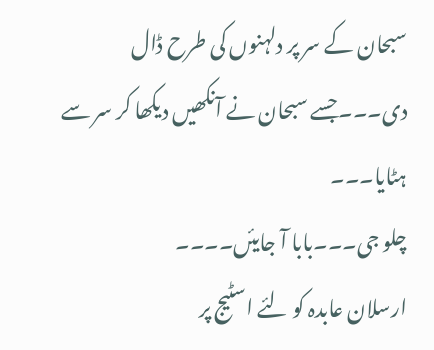سبحان کے سر پر دلہنوں کی طرح ڈال دی۔۔۔جسے سبحان نے آنکھیں دیکھا کر سر سے ہٹایا۔۔۔
چلو جی۔۔۔بابا آ جایئں۔۔۔۔
ارسلان عابدہ کو لئے اسٹیج پر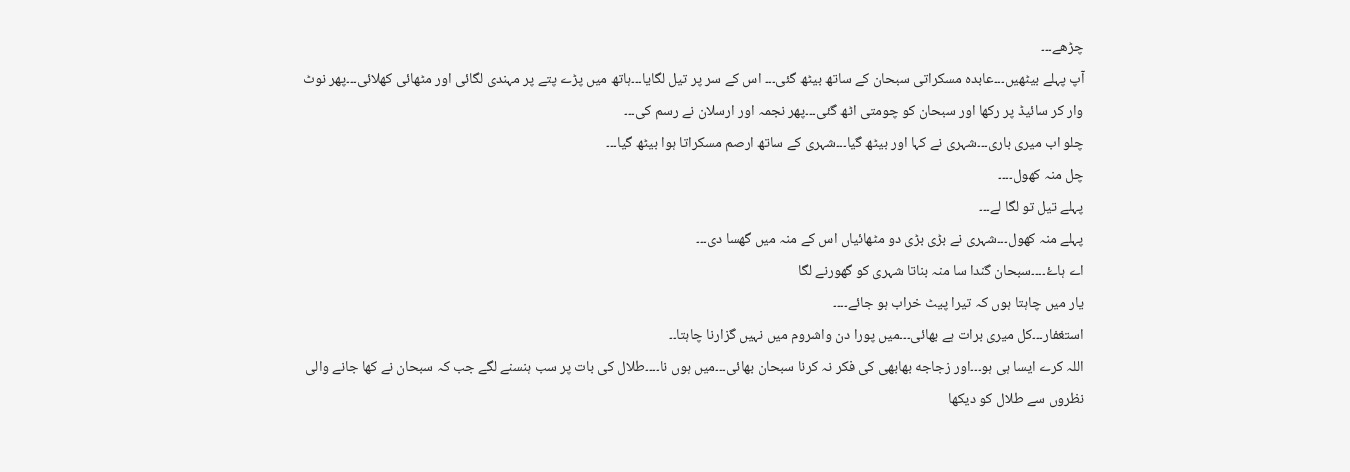چڑھے۔۔۔
آپ پہلے بیٹھیں۔۔۔عابدہ مسکراتی سبحان کے ساتھ بیٹھ گئی۔۔۔ اس کے سر پر تیل لگایا۔۔۔ہاتھ میں پڑے پتے پر مہندی لگائی اور مٹھائی کھلائی۔۔۔پھر نوٹ وار کر سائیڈ پر رکھا اور سبحان کو چومتی اٹھ گئی۔۔۔پھر نجمہ اور ارسلان نے رسم کی۔۔۔
چلو اب میری باری۔۔۔شہری نے کہا اور بیٹھ گیا۔۔۔شہری کے ساتھ ارصم مسکراتا ہوا بیٹھ گیا۔۔۔
چل منہ کھول۔۔۔۔
پہلے تیل تو لگا لے۔۔۔
پہلے منہ کھول۔۔۔شہری نے بڑی بڑی دو مٹھائیاں اس کے منہ میں گھسا دی۔۔۔
اے ہاۓ۔۔۔۔سبحان گندا سا منہ بناتا شہری کو گھورنے لگا
یار میں چاہتا ہوں کہ تیرا پیٹ خراب ہو جائے۔۔۔۔
استغفار۔۔۔کل میری برات ہے بھائی۔۔۔میں پورا دن واشروم میں نہیں گزارنا چاہتا۔۔
اللہ کرے ایسا ہی ہو۔۔۔اور زجاجه بھابھی کی فکر نہ کرنا سبحان بھائی۔۔۔میں ہوں نا۔۔۔۔طلال کی بات پر سب ہنسنے لگے جب کہ سبحان نے کھا جانے والی نظروں سے طلال کو دیکھا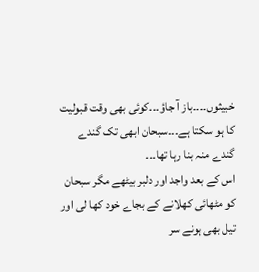خبیثوں۔۔۔۔باز آ جاؤ۔۔۔کوئی بھی وقت قبولیت کا ہو سکتا ہے۔۔۔سبحان ابھی تک گندے گندے منہ بنا رہا تھا۔۔۔
اس کے بعد واجد اور دلبر بیٹھے مگر سبحان کو مٹھائی کھلانے کے بجاے خود کھا لی اور تیل بھی ہونے سر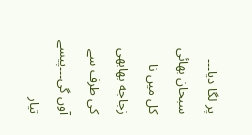پر لگا دیا۔۔۔
سبحان بھائی کل میں نا زجاجه بھابھی کی طرف سے آوں گی۔۔۔پیسے تیار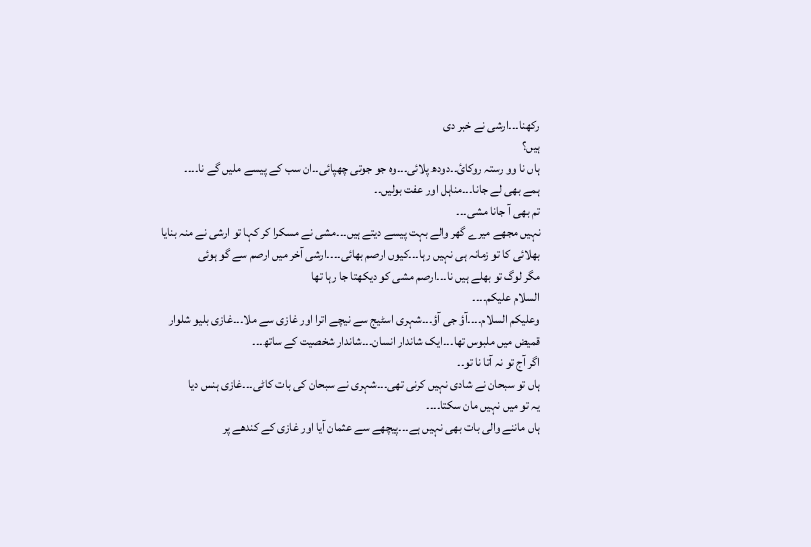رکھنا۔۔۔ارشی نے خبر دی
ہیں؟
ہاں نا وو رستہ روکائ۔۔دودھ پلائی۔۔۔وہ جو جوتی چھپائی۔۔ان سب کے پیسے ملیں گے نا۔۔۔۔
ہمے بھی لے جانا۔۔۔مناہل اور عفت بولیں۔۔
تم بھی آ جانا مشی۔۔۔
نہیں مجھے میرے گھر والے بہت پیسے دیتے ہیں۔۔۔مشی نے مسکرا کر کہا تو ارشی نے منہ بنایا
بھلائی کا تو زمانہ ہی نہیں رہا۔۔۔کیوں ارصم بھائی۔۔۔۔ارشی آخر میں ارصم سے گو ہوئی
مگر لوگ تو بھلے ہیں نا۔۔۔ارصم مشی کو دیکھتا جا رہا تھا
السلام عليكم۔۔۔۔
وعلیکم السلام۔۔۔۔آؤ جی آؤ۔۔۔شہری اسٹیج سے نیچے اترا اور غازی سے ملا۔۔۔غازی بلیو شلوار قمیض میں ملبوس تھا۔۔۔ایک شاندار انسان۔۔۔شاندار شخصیت کے ساتھ۔۔۔
اگر آج تو نہ آتا نا تو۔۔
ہاں تو سبحان نے شادی نہیں کرنی تھی۔۔۔شہری نے سبحان کی بات کاٹی۔۔۔غازی ہنس دیا
یہ تو میں نہیں مان سکتا۔۔۔۔
ہاں ماننے والی بات بھی نہیں ہے۔۔۔پیچھے سے عثمان آیا اور غازی کے کندھے پر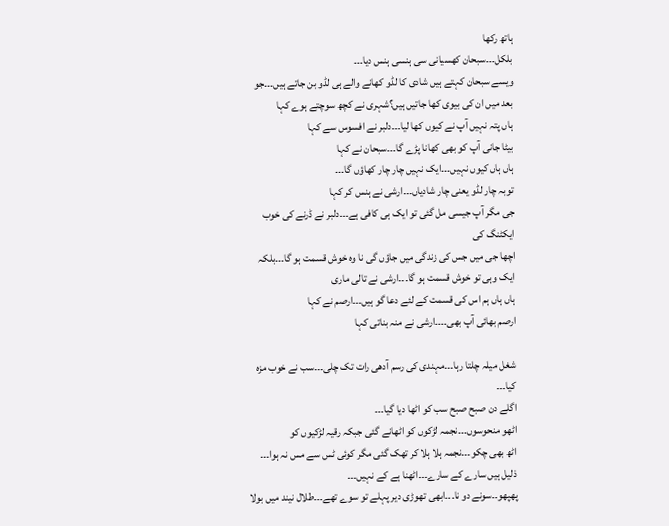ہاتھ رکھا
بلکل۔۔۔سبحان کھسیانی سی ہنسی ہنس دیا۔۔۔
ویسے سبحان کہتے ہیں شادی کا لڈو کھانے والے ہی لڈو بن جاتے ہیں۔۔۔جو بعد میں ان کی بیوی کھا جاتیں ہیں؟شہری نے کچھ سوچتے ہوے کہا
ہاں پتہ نہیں آپ نے کیوں کھا لیا۔۔۔دلبر نے افسوس سے کہا
بیٹا جانی آپ کو بھی کھانا پڑے گا۔۔۔سبحان نے کہا
ہاں ہاں کیوں نہیں۔۔۔ایک نہیں چار چار کھاؤں گا۔۔۔
توبہ چار لڈو یعنی چار شادیاں۔۔۔ارشی نے ہنس کر کہا
جی مگر آپ جیسی مل گئی تو ایک ہی کافی ہے۔۔۔دلبر نے ڈرنے کی خوب ایکٹنگ کی
اچھا جی میں جس کی زندگی میں جاؤں گی نا وہ خوش قسمت ہو گا۔۔۔بلکہ ایک وہی تو خوش قسمت ہو گا۔۔۔ارشی نے تالی ماری
ہاں ہاں ہم اس کی قسمت کے لئے دعا گو ہیں۔۔۔ارصم نے کہا
ارصم بھائی آپ بھی۔۔۔۔ارشی نے منہ بناتی کہا

شغل میلہ چلتا رہا۔۔۔مہندی کی رسم آدھی رات تک چلی۔۔۔سب نے خوب مزہ کیا۔۔۔
اگلے دن صبح صبح سب کو اٹھا دیا گیا۔۔۔
اٹھو منحوسوں۔۔۔نجمہ لڑکوں کو اٹھانے گئی جبکہ رقیہ لڑکیوں کو
اٹھ بھی چکو۔۔۔نجمہ ہلا ہلا کر تھک گئی مگر کوئی ٹس سے مس نہ ہوا۔۔۔
ذلیل ہیں سارے کے سارے۔۔۔اٹھنا ہے کے نہیں۔۔۔
پھپھو۔۔سونے دو نا۔۔۔ابھی تھوڑی دیر پہلے تو سوے تھے۔۔۔طلال نیند میں بولا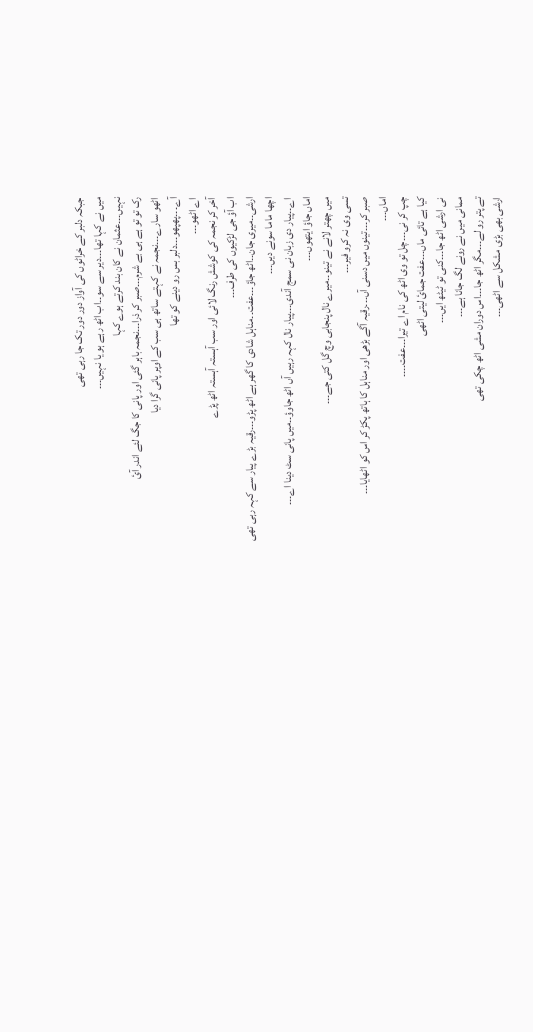جبکہ دلبر کے خراٹوں کی آواز دور دور تک جا رہی تھی
میں نے کہا تھا۔۔۔دیر سے سو۔۔اب اٹھ رہے ہو یا نہیں۔۔۔
نہیں۔۔۔عثمان نے کان بند کرتے ہوے کہا
رک تو تو ہے ہی بے شرم۔۔۔صبر کر ذرا۔۔۔نجمہ باہر گئی اور پانی کا جگ لئے اندر آئ
اٹھو سارے۔۔۔نجمہ نے کہتے ساتھ ہی سب کے اوپر پانی گرا دیا
آے۔۔۔پھپھو۔۔۔دلبر بس رو دینے کو تھا
اے اٹھو۔۔۔
آخر کر نجمہ کی کوشش رنگ لائی اور سب آہستہ آہستہ اٹھ پڑے
اب آؤ جی لڑکیوں کی طرف۔۔۔
ارشی۔۔میری جان۔۔اٹھ جاؤ۔۔۔عفت۔۔مناہل شادی کا گھر ہے اٹھ پڑو۔۔۔رقیہ بڑے پیار سے کہہ رہی تھی
اچھا ماما سونے دیں۔۔۔
اے۔۔پیار دی زبان نی سمج آندی۔۔۔پیار نال کہہ رہیں آں اٹھ جاوؤ۔۔میں پانی سٹ دینا اے۔۔۔
اماں جاؤ ایتھوں۔۔۔
میں چھتر لانے نے تینو۔۔میرے نال پنجابی وچ گل کتی جے۔۔۔
تسی وی نہ کرو فیر۔۔۔
صبر کر۔۔۔تینوں میں دسنی آں۔۔۔رقیہ آگے بڑھی اور مناہل کا ہاتھ پکڑ کر اس کو اٹھایا۔۔۔
اماں۔۔۔
چپ کر نی۔۔۔چل تو وی اٹھ کی نام اے تیرا۔۔۔عفت۔۔۔۔
کیا ہے تائی ماں۔۔۔عفت جمائ لیتی اٹھی
نی ارشی اٹھ جا۔۔۔کنی تو ٹیٹھ ایں۔۔۔
ممانی میں نے رونے لگ جانا ہے۔۔۔
تے پتر رو لے۔۔۔مگر اٹھ جا۔۔۔اس دوران مشی اٹھ چکی تھی
ارشی بھی بڑی مشکل سے اٹھی۔۔۔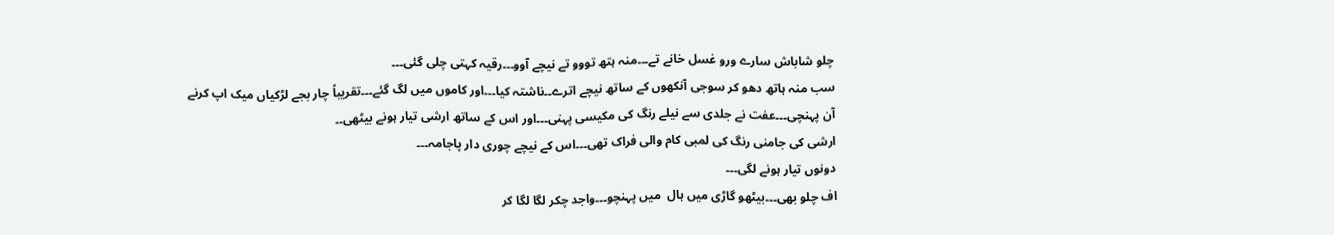چلو شاباش سارے ورو غسل خانے تے۔۔۔منہ ہتھ تووو تے نیچے آوو۔۔۔رقیہ کہتی چلی گئی۔۔۔
سب منہ ہاتھ دھو کر سوجی آنکھوں کے ساتھ نیچے اترے۔۔ناشتہ کیا۔۔۔اور کاموں میں لگ گئے۔۔۔تقریباً چار بجے لڑکیاں میک اپ کرنے آن پہنچی۔۔۔عفت نے جلدی سے نیلے رنگ کی مکیسی پہنی۔۔۔اور اس کے ساتھ ارشی تیار ہونے بیٹھی۔۔
ارشی کی جامنی رنگ کی لمبی کام والی فراک تھی۔۔۔اس کے نیچے چوری دار پاجامہ۔۔۔
دونوں تیار ہونے لگی۔۔۔
اف چلو بھی۔۔۔بیٹھو گاڑی میں ہال  میں پہنچو۔۔۔واجد چکر لگا لگا کر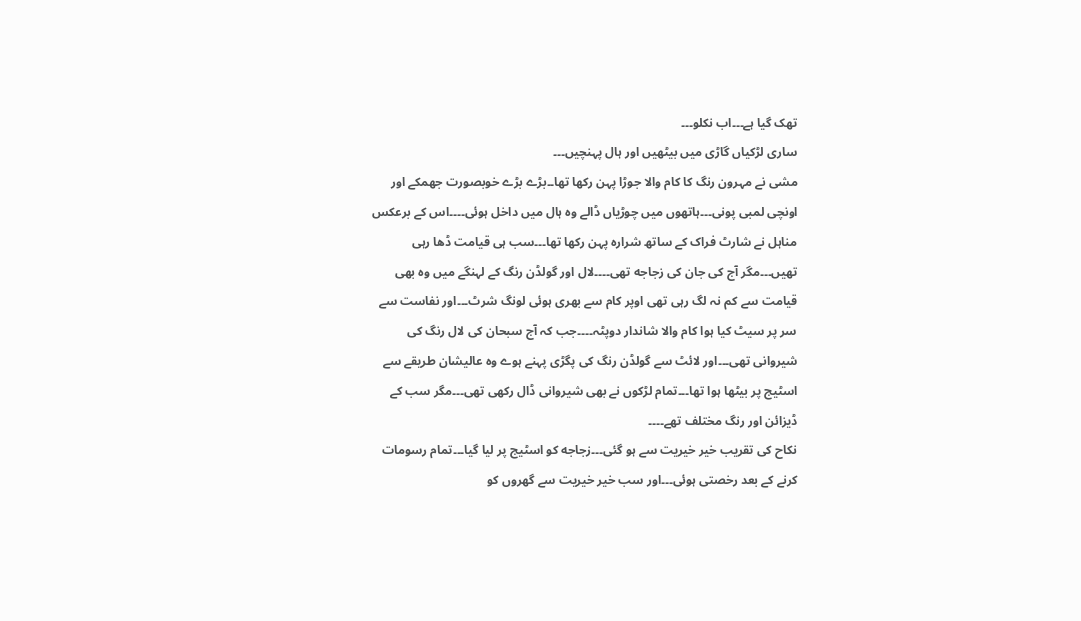تھک گیا ہے۔۔۔اب نکلو۔۔۔
ساری لڑکیاں گاڑی میں بیٹھیں اور ہال پہنچیں۔۔۔
مشی نے مہرون رنگ کا کام والا جوڑا پہن رکھا تھا۔۔بڑے بڑے خوبصورت جھمکے اور اونچی لمبی پونی۔۔۔ہاتھوں میں چوڑیاں ڈالے وہ ہال میں داخل ہوئی۔۔۔۔اس کے برعکس مناہل نے شارٹ فراک کے ساتھ شرارہ پہن رکھا تھا۔۔۔سب ہی قیامت ڈھا رہی تھیں۔۔۔مگر آج کی جان کی زجاجه تھی۔۔۔۔لال اور گولڈن رنگ کے لہنگے میں وہ بھی قیامت سے کم نہ لگ رہی تھی اوپر کام سے بھری ہوئی لونگ شرٹ۔۔۔اور نفاست سے سر پر سیٹ کیا ہوا کام والا شاندار دوپٹہ۔۔۔۔جب کہ آج سبحان کی لال رنگ کی شیروانی تھی۔۔۔اور لائٹ سے گولڈن رنگ کی پگڑی پہنے ہوے وہ عالیشان طریقے سے اسٹیج پر بیٹھا ہوا تھا۔۔۔تمام لڑکوں نے بھی شیروانی ڈال رکھی تھی۔۔۔مگر سب کے ڈیزائن اور رنگ مختلف تھے۔۔۔۔
نکاح کی تقریب خیر خیریت سے ہو گئی۔۔۔زجاجه کو اسٹیج پر لیا گیا۔۔۔تمام رسومات کرنے کے بعد رخصتی ہوئی۔۔۔اور سب خیر خیریت سے گھروں کو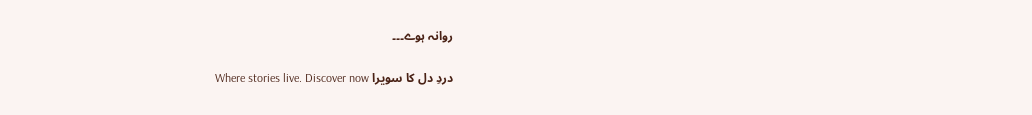روانہ ہوے۔۔۔

دردِ دل کا سویرا Where stories live. Discover now